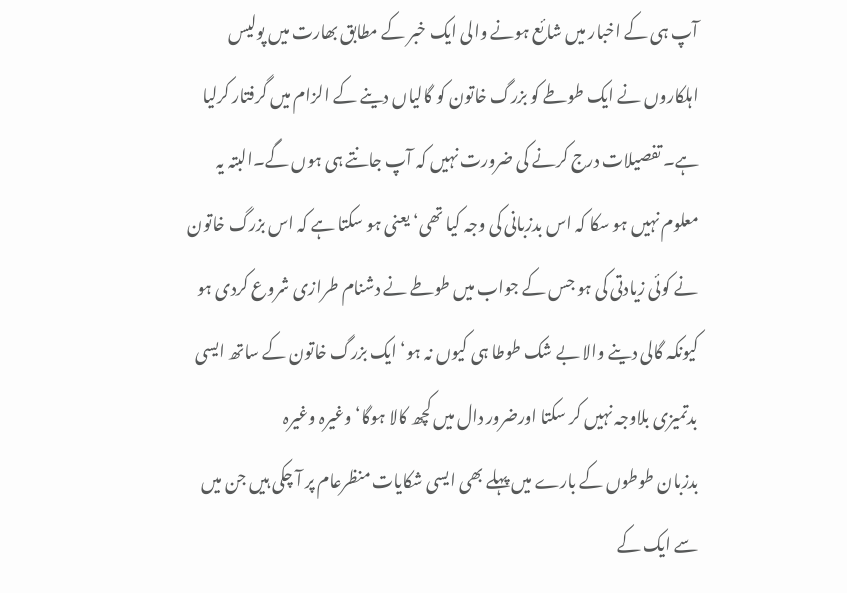آپ ہی کے اخبار میں شائع ہونے والی ایک خبر کے مطابق بھارت میں پولیس اہلکاروں نے ایک طوطے کو بزرگ خاتون کو گالیاں دینے کے الزام میں گرفتار کرلیا ہے۔ تفصیلات درج کرنے کی ضرورت نہیں کہ آپ جانتے ہی ہوں گے۔البتہ یہ معلوم نہیں ہو سکا کہ اس بدزبانی کی وجہ کیا تھی‘ یعنی ہو سکتا ہے کہ اس بزرگ خاتون نے کوئی زیادتی کی ہو جس کے جواب میں طوطے نے دشنام طرازی شروع کردی ہو کیونکہ گالی دینے والا بے شک طوطا ہی کیوں نہ ہو‘ ایک بزرگ خاتون کے ساتھ ایسی بدتمیزی بلاوجہ نہیں کر سکتا اورضرور دال میں کچھ کالا ہوگا‘ وغیرہ وغیرہ
بدزبان طوطوں کے بارے میں پہلے بھی ایسی شکایات منظرعام پر آ چکی ہیں جن میں سے ایک کے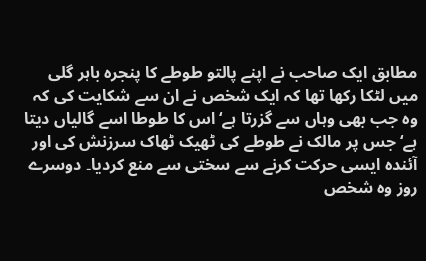مطابق ایک صاحب نے اپنے پالتو طوطے کا پنجرہ باہر گلی میں لٹکا رکھا تھا کہ ایک شخص نے ان سے شکایت کی کہ وہ جب بھی وہاں سے گزرتا ہے‘ اس کا طوطا اسے گالیاں دیتا ہے‘ جس پر مالک نے طوطے کی ٹھیک ٹھاک سرزنش کی اور آئندہ ایسی حرکت کرنے سے سختی سے منع کردیا۔ دوسرے روز وہ شخص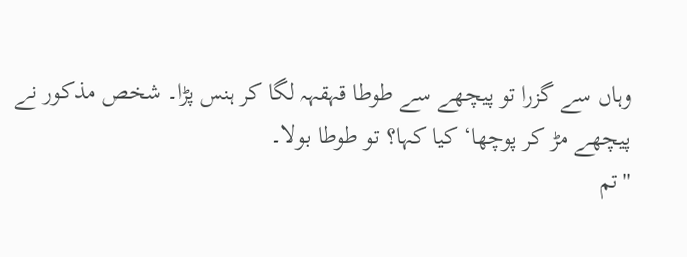وہاں سے گزرا تو پیچھے سے طوطا قہقہہ لگا کر ہنس پڑا۔ شخص مذکور نے پیچھے مڑ کر پوچھا‘ کیا کہا؟ تو طوطا بولا۔
''تم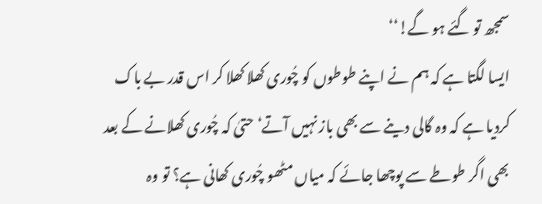سمجھ تو گئے ہو گے!‘‘
ایسا لگتا ہے کہ ہم نے اپنے طوطوں کو چُوری کھلا کھلا کر اس قدر بے باک کردیا ہے کہ وہ گالی دینے سے بھی باز نہیں آتے‘ حتیٰ کہ چُوری کھلانے کے بعد بھی اگر طوطے سے پوچھا جائے کہ میاں مٹھو چُوری کھانی ہے؟ تو وہ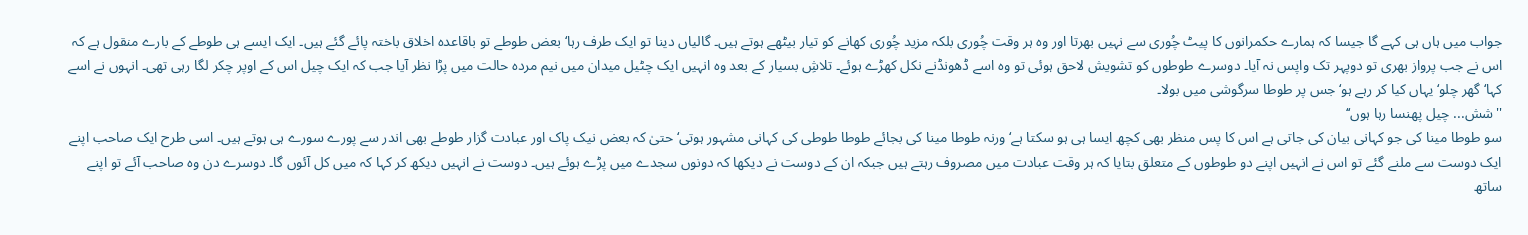جواب میں ہاں ہی کہے گا جیسا کہ ہمارے حکمرانوں کا پیٹ چُوری سے نہیں بھرتا اور وہ ہر وقت چُوری بلکہ مزید چُوری کھانے کو تیار بیٹھے ہوتے ہیں۔ گالیاں دینا تو ایک طرف رہا‘ بعض طوطے تو باقاعدہ اخلاق باختہ پائے گئے ہیں۔ ایک ایسے ہی طوطے کے بارے منقول ہے کہ اس نے جب پرواز بھری تو دوپہر تک واپس نہ آیا۔ دوسرے طوطوں کو تشویش لاحق ہوئی تو وہ اسے ڈھونڈنے نکل کھڑے ہوئے۔ تلاشِ بسیار کے بعد وہ انہیں ایک چٹیل میدان میں نیم مردہ حالت میں پڑا نظر آیا جب کہ ایک چیل اس کے اوپر چکر لگا رہی تھی۔ انہوں نے اسے کہا‘ گھر چلو‘ یہاں کیا کر رہے ہو‘ جس پر طوطا سرگوشی میں بولا۔
''شش... چیل پھنسا رہا ہوں‘‘
سو طوطا مینا کی جو کہانی بیان کی جاتی ہے اس کا پس منظر بھی کچھ ایسا ہی ہو سکتا ہے‘ ورنہ طوطا مینا کی بجائے طوطا طوطی کی کہانی مشہور ہوتی‘ حتیٰ کہ بعض نیک پاک اور عبادت گزار طوطے بھی اندر سے پورے سورے ہی ہوتے ہیں۔ اسی طرح ایک صاحب اپنے ایک دوست سے ملنے گئے تو اس نے انہیں اپنے دو طوطوں کے متعلق بتایا کہ ہر وقت عبادت میں مصروف رہتے ہیں جبکہ ان کے دوست نے دیکھا کہ دونوں سجدے میں پڑے ہوئے ہیں۔ دوست نے انہیں دیکھ کر کہا کہ میں کل آئوں گا۔ دوسرے دن وہ صاحب آئے تو اپنے ساتھ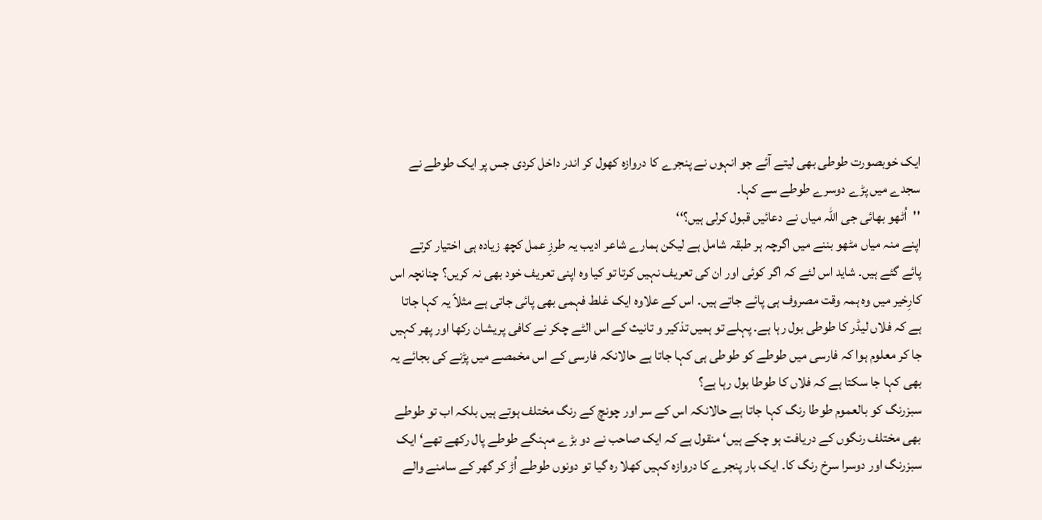ایک خوبصورت طوطی بھی لیتے آئے جو انہوں نے پنجرے کا دروازہ کھول کر اندر داخل کردی جس پر ایک طوطے نے سجدے میں پڑے دوسرے طوطے سے کہا۔
''اُٹھو بھائی جی اللہ میاں نے دعائیں قبول کرلی ہیں؟‘‘
اپنے منہ میاں مٹھو بننے میں اگرچہ ہر طبقہ شامل ہے لیکن ہمارے شاعر ادیب یہ طرزِ عمل کچھ زیادہ ہی اختیار کرتے پائے گئے ہیں۔ شاید اس لئے کہ اگر کوئی اور ان کی تعریف نہیں کرتا تو کیا وہ اپنی تعریف خود بھی نہ کریں؟ چنانچہ اس کارِخیر میں وہ ہمہ وقت مصروف ہی پائے جاتے ہیں۔ اس کے علاوہ ایک غلط فہمی بھی پائی جاتی ہے مثلاً یہ کہا جاتا ہے کہ فلاں لیڈر کا طوطی بول رہا ہے۔ پہلے تو ہمیں تذکیر و تانیث کے اس الٹے چکر نے کافی پریشان رکھا اور پھر کہیں جا کر معلوم ہوا کہ فارسی میں طوطے کو طوطی ہی کہا جاتا ہے حالانکہ فارسی کے اس مخمصے میں پڑنے کی بجائے یہ بھی کہا جا سکتا ہے کہ فلاں کا طوطا بول رہا ہے؟
سبزرنگ کو بالعموم طوطا رنگ کہا جاتا ہے حالانکہ اس کے سر اور چونچ کے رنگ مختلف ہوتے ہیں بلکہ اب تو طوطے بھی مختلف رنگوں کے دریافت ہو چکے ہیں‘ منقول ہے کہ ایک صاحب نے دو بڑے مہنگے طوطے پال رکھے تھے‘ ایک سبزرنگ اور دوسرا سرخ رنگ کا۔ ایک بار پنجرے کا دروازہ کہیں کھلا رہ گیا تو دونوں طوطے اُڑ کر گھر کے سامنے والے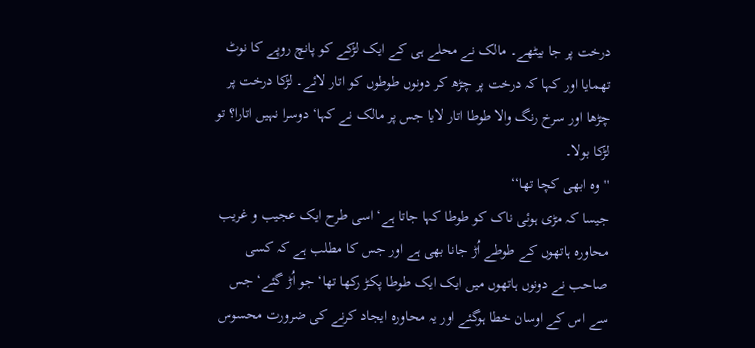درخت پر جا بیٹھے۔ مالک نے محلے ہی کے ایک لڑکے کو پانچ روپے کا نوٹ تھمایا اور کہا کہ درخت پر چڑھ کر دونوں طوطوں کو اتار لائے۔ لڑکا درخت پر چڑھا اور سرخ رنگ والا طوطا اتار لایا جس پر مالک نے کہا‘ دوسرا نہیں اتارا؟ تو لڑکا بولا۔
''وہ ابھی کچا تھا‘‘
جیسا کہ مڑی ہوئی ناک کو طوطا کہا جاتا ہے‘ اسی طرح ایک عجیب و غریب محاورہ ہاتھوں کے طوطے اُڑ جانا بھی ہے اور جس کا مطلب ہے کہ کسی صاحب نے دونوں ہاتھوں میں ایک ایک طوطا پکڑ رکھا تھا‘ جو اُڑ گئے‘ جس سے اس کے اوسان خطا ہوگئے اور یہ محاورہ ایجاد کرنے کی ضرورت محسوس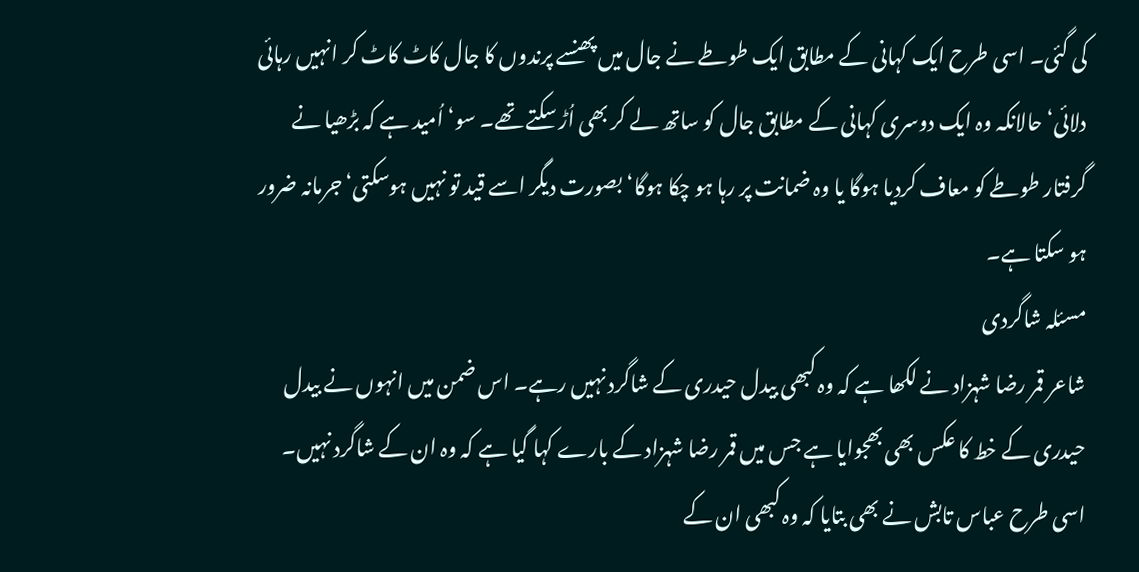کی گئی۔ اسی طرح ایک کہانی کے مطابق ایک طوطے نے جال میں پھنسے پرندوں کا جال کاٹ کاٹ کر انہیں رہائی دلائی‘ حالانکہ وہ ایک دوسری کہانی کے مطابق جال کو ساتھ لے کر بھی اُڑ سکتے تھے۔ سو‘ اُمید ہے کہ بڑھیا نے گرفتار طوطے کو معاف کردیا ہوگا یا وہ ضمانت پر رہا ہو چکا ہوگا‘ بصورت دیگر اسے قید تو نہیں ہوسکتی‘ جرمانہ ضرور ہو سکتا ہے۔
مسئلہ شاگردی
شاعر قمر رضا شہزاد نے لکھا ہے کہ وہ کبھی بیدل حیدری کے شاگرد نہیں رہے۔ اس ضمن میں انہوں نے بیدل حیدری کے خط کا عکس بھی بھجوایا ہے جس میں قمر رضا شہزاد کے بارے کہا گیا ہے کہ وہ ان کے شاگرد نہیں۔ اسی طرح عباس تابش نے بھی بتایا کہ وہ کبھی ان کے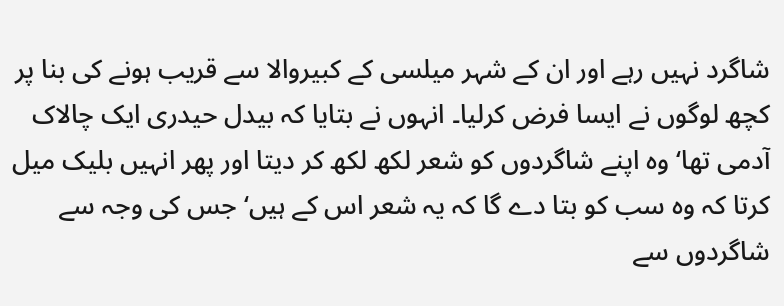شاگرد نہیں رہے اور ان کے شہر میلسی کے کبیروالا سے قریب ہونے کی بنا پر کچھ لوگوں نے ایسا فرض کرلیا۔ انہوں نے بتایا کہ بیدل حیدری ایک چالاک آدمی تھا‘ وہ اپنے شاگردوں کو شعر لکھ لکھ کر دیتا اور پھر انہیں بلیک میل کرتا کہ وہ سب کو بتا دے گا کہ یہ شعر اس کے ہیں‘ جس کی وجہ سے شاگردوں سے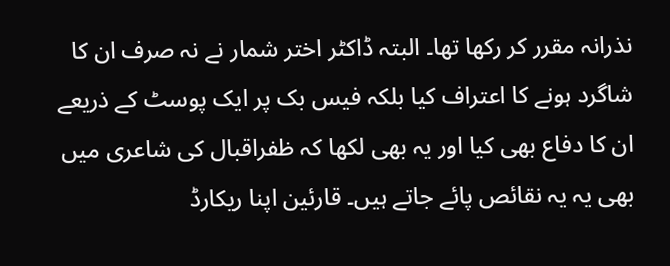نذرانہ مقرر کر رکھا تھا۔ البتہ ڈاکٹر اختر شمار نے نہ صرف ان کا شاگرد ہونے کا اعتراف کیا بلکہ فیس بک پر ایک پوسٹ کے ذریعے ان کا دفاع بھی کیا اور یہ بھی لکھا کہ ظفراقبال کی شاعری میں بھی یہ یہ نقائص پائے جاتے ہیں۔ قارئین اپنا ریکارڈ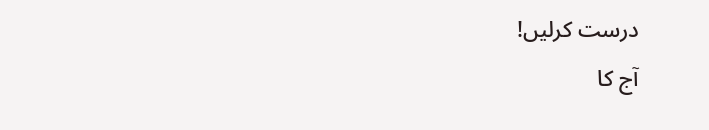درست کرلیں!
آج کا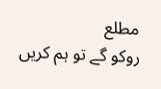مطلع
روکو گے تو ہم کریں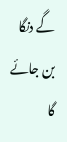گے دنگا
بن جائے گا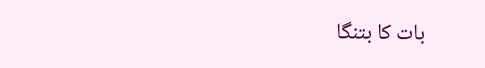بات کا بتنگا